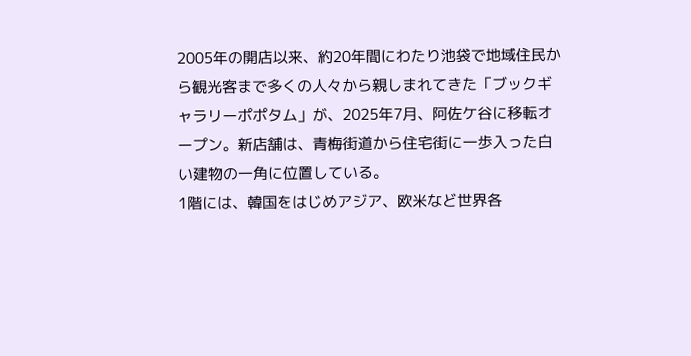2005年の開店以来、約20年間にわたり池袋で地域住民から観光客まで多くの人々から親しまれてきた「ブックギャラリーポポタム」が、2025年7月、阿佐ケ谷に移転オープン。新店舗は、青梅街道から住宅街に一歩入った白い建物の一角に位置している。
1階には、韓国をはじめアジア、欧米など世界各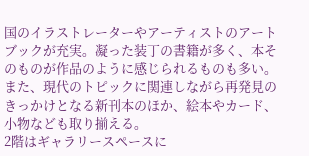国のイラストレーターやアーティストのアートブックが充実。凝った装丁の書籍が多く、本そのものが作品のように感じられるものも多い。また、現代のトピックに関連しながら再発見のきっかけとなる新刊本のほか、絵本やカード、小物なども取り揃える。
2階はギャラリースペースに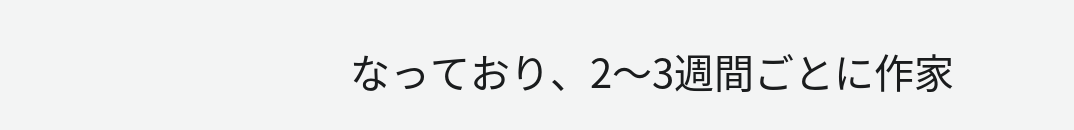なっており、2〜3週間ごとに作家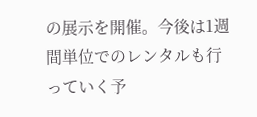の展示を開催。今後は1週間単位でのレンタルも行っていく予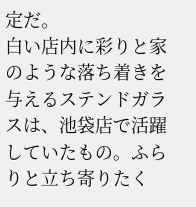定だ。
白い店内に彩りと家のような落ち着きを与えるステンドガラスは、池袋店で活躍していたもの。ふらりと立ち寄りたく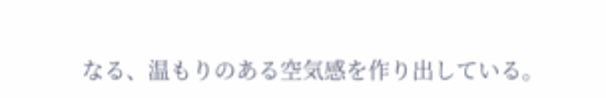なる、温もりのある空気感を作り出している。